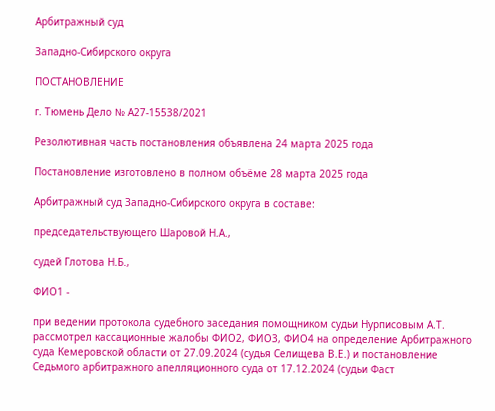Арбитражный суд

Западно-Сибирского округа

ПОСТАНОВЛЕНИЕ

г. Тюмень Дело № А27-15538/2021

Резолютивная часть постановления объявлена 24 марта 2025 года

Постановление изготовлено в полном объёме 28 марта 2025 года

Арбитражный суд Западно-Сибирского округа в составе:

председательствующего Шаровой Н.А.,

судей Глотова Н.Б.,

ФИО1 -

при ведении протокола судебного заседания помощником судьи Нурписовым А.Т. рассмотрел кассационные жалобы ФИО2, ФИО3, ФИО4 на определение Арбитражного суда Кемеровской области от 27.09.2024 (судья Селищева В.Е.) и постановление Седьмого арбитражного апелляционного суда от 17.12.2024 (судьи Фаст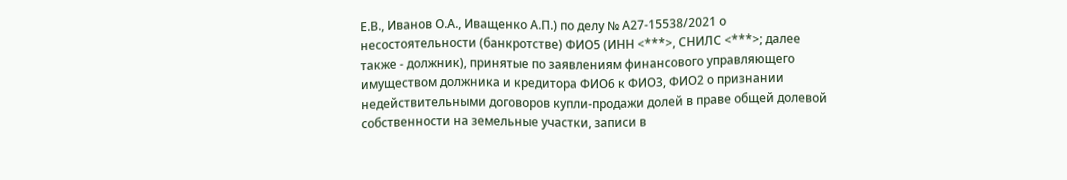Е.В., Иванов О.А., Иващенко А.П.) по делу № А27-15538/2021 о несостоятельности (банкротстве) ФИО5 (ИНН <***>, СНИЛС <***>; далее также - должник), принятые по заявлениям финансового управляющего имуществом должника и кредитора ФИО6 к ФИО3, ФИО2 о признании недействительными договоров купли-продажи долей в праве общей долевой собственности на земельные участки, записи в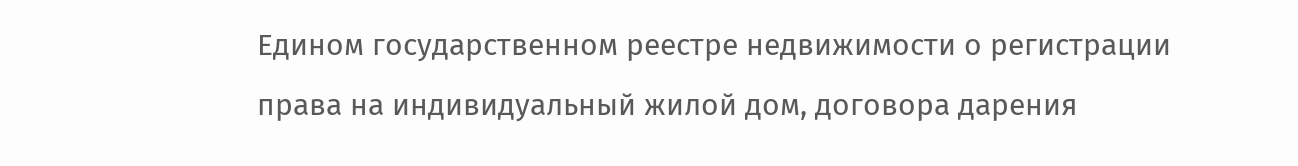Едином государственном реестре недвижимости о регистрации права на индивидуальный жилой дом, договора дарения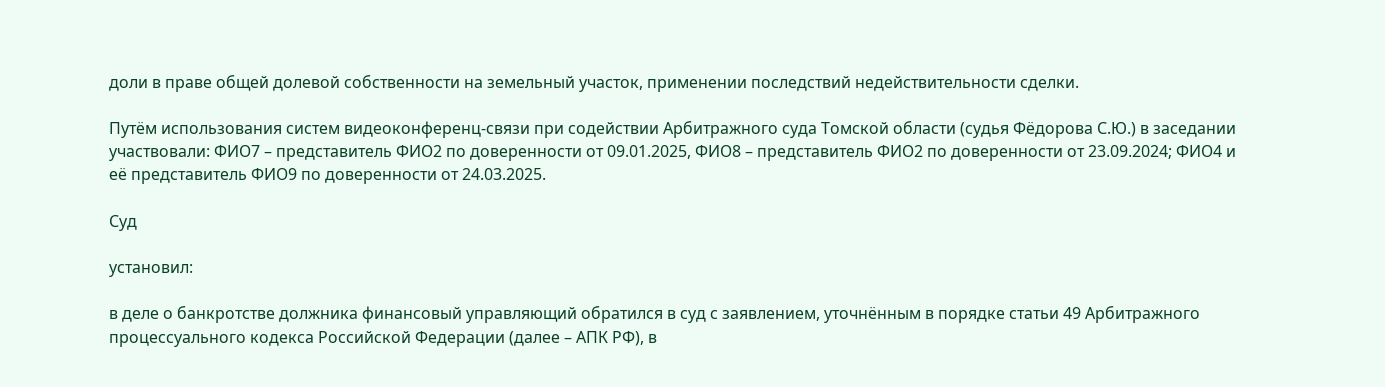доли в праве общей долевой собственности на земельный участок, применении последствий недействительности сделки.

Путём использования систем видеоконференц-связи при содействии Арбитражного суда Томской области (судья Фёдорова С.Ю.) в заседании участвовали: ФИО7 – представитель ФИО2 по доверенности от 09.01.2025, ФИО8 – представитель ФИО2 по доверенности от 23.09.2024; ФИО4 и её представитель ФИО9 по доверенности от 24.03.2025.

Суд

установил:

в деле о банкротстве должника финансовый управляющий обратился в суд с заявлением, уточнённым в порядке статьи 49 Арбитражного процессуального кодекса Российской Федерации (далее – АПК РФ), в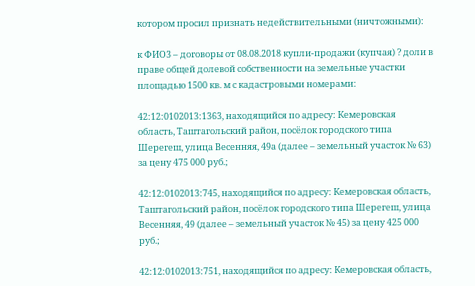котором просил признать недействительными (ничтожными):

к ФИО3 – договоры от 08.08.2018 купли-продажи (купчая) ? доли в праве общей долевой собственности на земельные участки площадью 1500 кв. м с кадастровыми номерами:

42:12:0102013:1363, находящийся по адресу: Кемеровская область, Таштагольский район, посёлок городского типа Шерегеш, улица Весенняя, 49а (далее – земельный участок № 63) за цену 475 000 руб.;

42:12:0102013:745, находящийся по адресу: Кемеровская область, Таштагольский район, посёлок городского типа Шерегеш, улица Весенняя, 49 (далее – земельный участок № 45) за цену 425 000 руб.;

42:12:0102013:751, находящийся по адресу: Кемеровская область,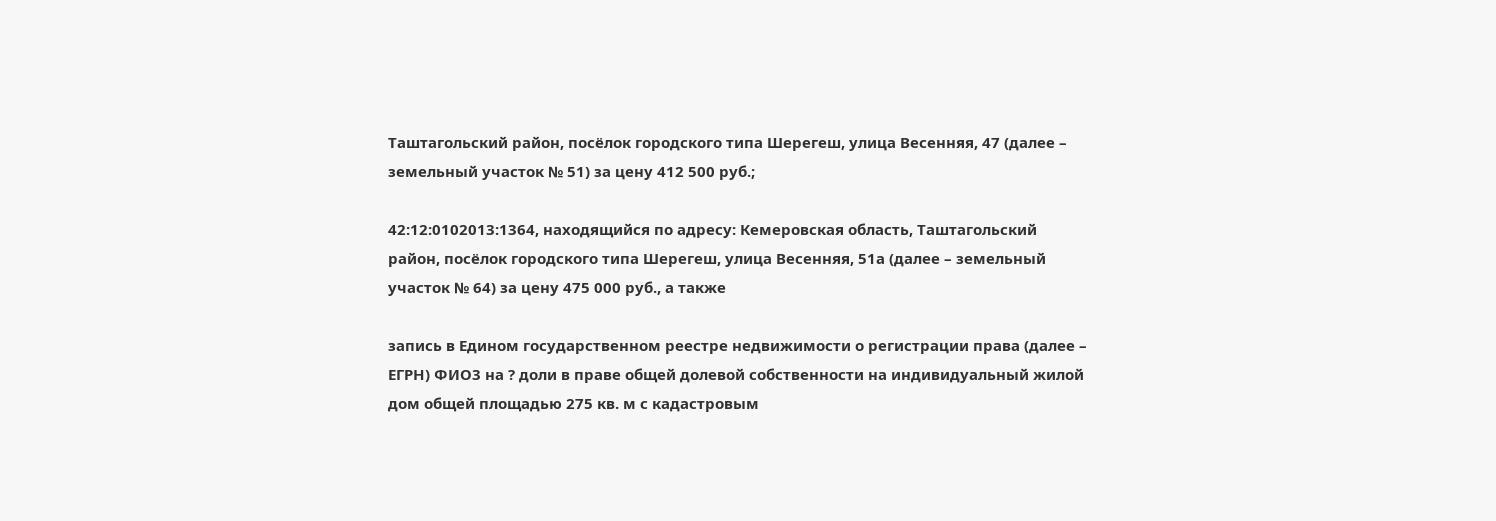Таштагольский район, посёлок городского типа Шерегеш, улица Весенняя, 47 (далее – земельный участок № 51) за цену 412 500 руб.;

42:12:0102013:1364, находящийся по адресу: Кемеровская область, Таштагольский район, посёлок городского типа Шерегеш, улица Весенняя, 51а (далее – земельный участок № 64) за цену 475 000 руб., а также

запись в Едином государственном реестре недвижимости о регистрации права (далее – ЕГРН) ФИО3 на ? доли в праве общей долевой собственности на индивидуальный жилой дом общей площадью 275 кв. м с кадастровым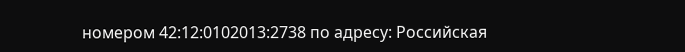номером 42:12:0102013:2738 по адресу: Российская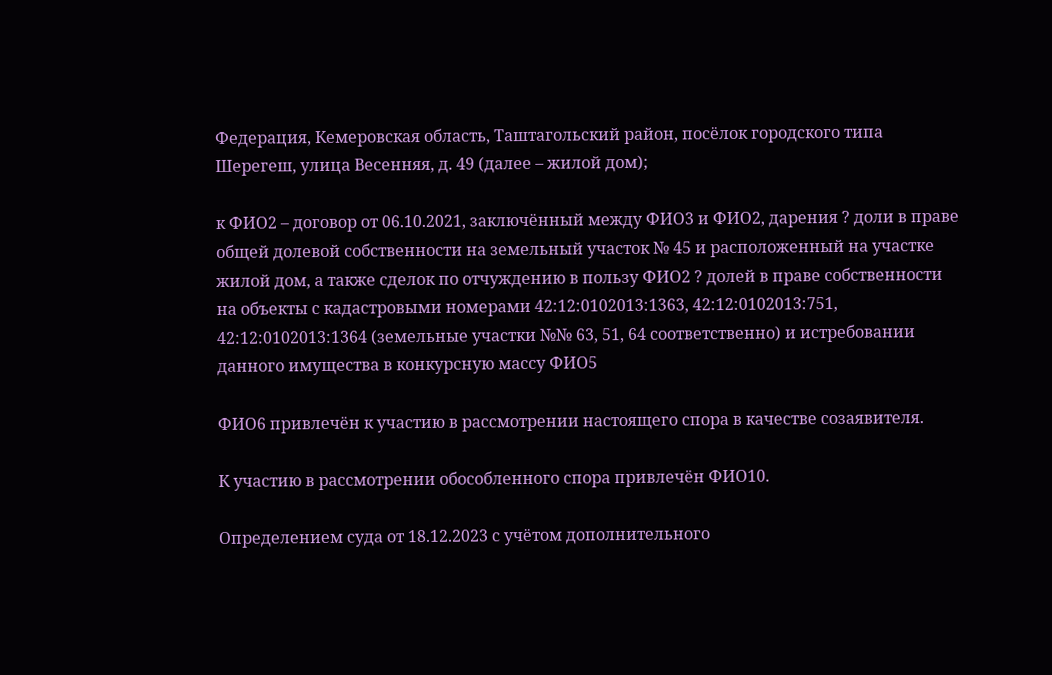Федерация, Кемеровская область, Таштагольский район, посёлок городского типа Шерегеш, улица Весенняя, д. 49 (далее – жилой дом);

к ФИО2 – договор от 06.10.2021, заключённый между ФИО3 и ФИО2, дарения ? доли в праве общей долевой собственности на земельный участок № 45 и расположенный на участке жилой дом, а также сделок по отчуждению в пользу ФИО2 ? долей в праве собственности на объекты с кадастровыми номерами 42:12:0102013:1363, 42:12:0102013:751, 42:12:0102013:1364 (земельные участки №№ 63, 51, 64 соответственно) и истребовании данного имущества в конкурсную массу ФИО5

ФИО6 привлечён к участию в рассмотрении настоящего спора в качестве созаявителя.

К участию в рассмотрении обособленного спора привлечён ФИО10.

Определением суда от 18.12.2023 с учётом дополнительного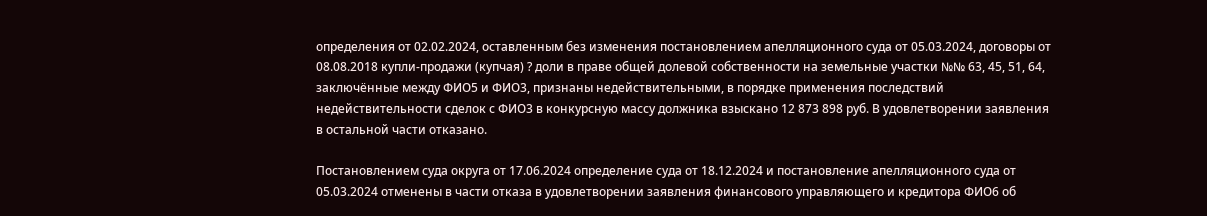определения от 02.02.2024, оставленным без изменения постановлением апелляционного суда от 05.03.2024, договоры от 08.08.2018 купли-продажи (купчая) ? доли в праве общей долевой собственности на земельные участки №№ 63, 45, 51, 64, заключённые между ФИО5 и ФИО3, признаны недействительными, в порядке применения последствий недействительности сделок с ФИО3 в конкурсную массу должника взыскано 12 873 898 руб. В удовлетворении заявления в остальной части отказано.

Постановлением суда округа от 17.06.2024 определение суда от 18.12.2024 и постановление апелляционного суда от 05.03.2024 отменены в части отказа в удовлетворении заявления финансового управляющего и кредитора ФИО6 об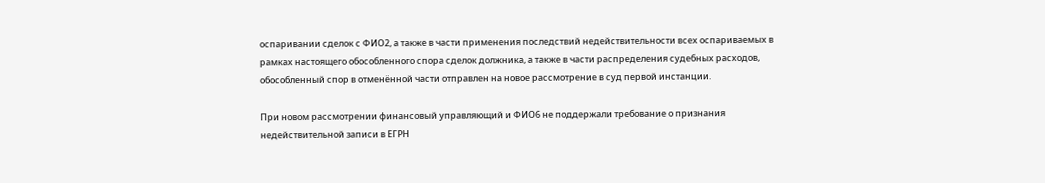оспаривании сделок с ФИО2, а также в части применения последствий недействительности всех оспариваемых в рамках настоящего обособленного спора сделок должника, а также в части распределения судебных расходов, обособленный спор в отменённой части отправлен на новое рассмотрение в суд первой инстанции.

При новом рассмотрении финансовый управляющий и ФИО6 не поддержали требование о признания недействительной записи в ЕГРН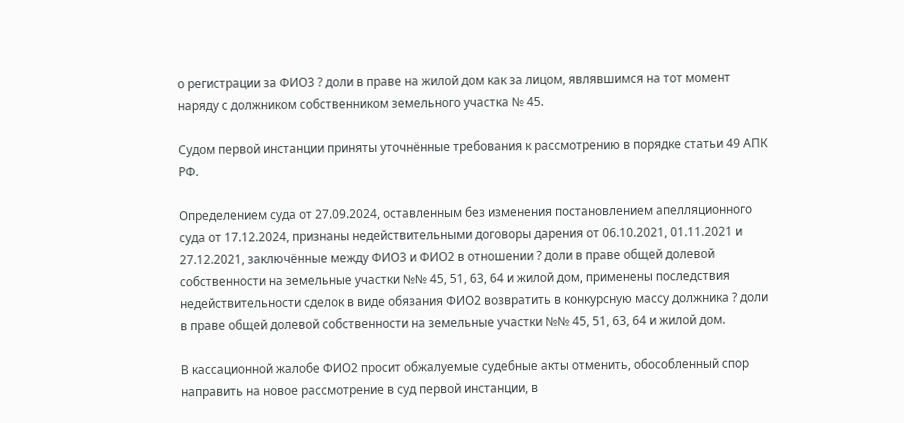о регистрации за ФИО3 ? доли в праве на жилой дом как за лицом, являвшимся на тот момент наряду с должником собственником земельного участка № 45.

Судом первой инстанции приняты уточнённые требования к рассмотрению в порядке статьи 49 АПК РФ.

Определением суда от 27.09.2024, оставленным без изменения постановлением апелляционного суда от 17.12.2024, признаны недействительными договоры дарения от 06.10.2021, 01.11.2021 и 27.12.2021, заключённые между ФИО3 и ФИО2 в отношении ? доли в праве общей долевой собственности на земельные участки №№ 45, 51, 63, 64 и жилой дом, применены последствия недействительности сделок в виде обязания ФИО2 возвратить в конкурсную массу должника ? доли в праве общей долевой собственности на земельные участки №№ 45, 51, 63, 64 и жилой дом.

В кассационной жалобе ФИО2 просит обжалуемые судебные акты отменить, обособленный спор направить на новое рассмотрение в суд первой инстанции, в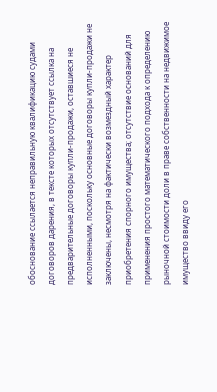обоснование ссылается неправильную квалификацию судами договоров дарения, в тексте которых отсутствует ссылка на предварительные договоры купли-продажи, оставшиеся не исполненными, поскольку основные договоры купли-продажи не заключены, несмотря на фактически возмездный характер приобретения спорного имущества; отсутствие оснований для применения простого математического подхода к определению рыночной стоимости доли в праве собственности на недвижимое имущество ввиду его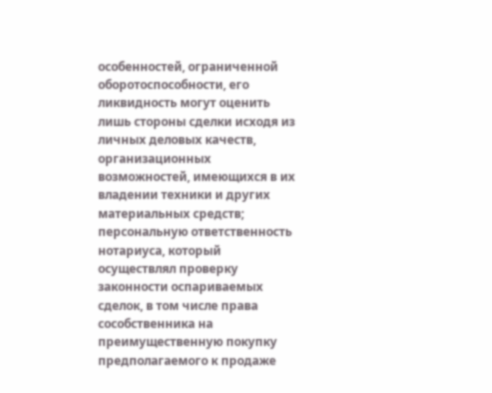особенностей, ограниченной оборотоспособности, его ликвидность могут оценить лишь стороны сделки исходя из личных деловых качеств, организационных возможностей, имеющихся в их владении техники и других материальных средств; персональную ответственность нотариуса, который осуществлял проверку законности оспариваемых сделок, в том числе права сособственника на преимущественную покупку предполагаемого к продаже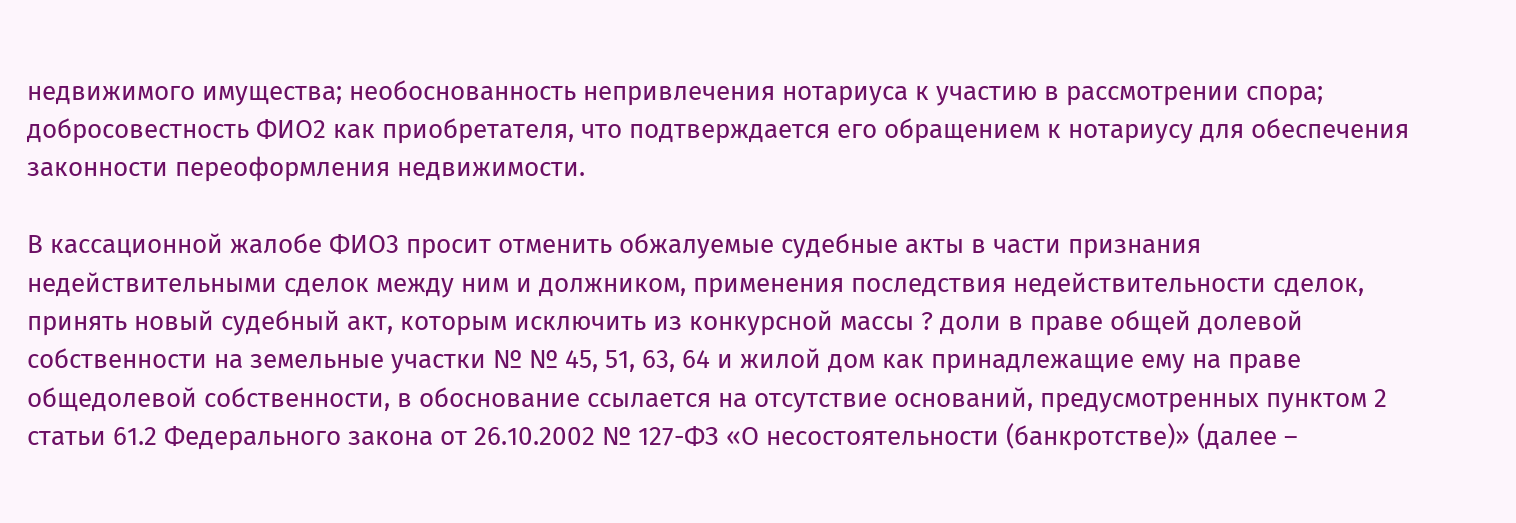недвижимого имущества; необоснованность непривлечения нотариуса к участию в рассмотрении спора; добросовестность ФИО2 как приобретателя, что подтверждается его обращением к нотариусу для обеспечения законности переоформления недвижимости.

В кассационной жалобе ФИО3 просит отменить обжалуемые судебные акты в части признания недействительными сделок между ним и должником, применения последствия недействительности сделок, принять новый судебный акт, которым исключить из конкурсной массы ? доли в праве общей долевой собственности на земельные участки № № 45, 51, 63, 64 и жилой дом как принадлежащие ему на праве общедолевой собственности, в обоснование ссылается на отсутствие оснований, предусмотренных пунктом 2 статьи 61.2 Федерального закона от 26.10.2002 № 127-ФЗ «О несостоятельности (банкротстве)» (далее –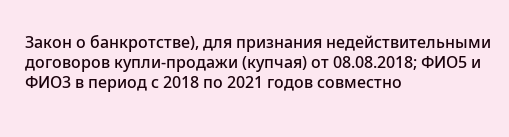Закон о банкротстве), для признания недействительными договоров купли-продажи (купчая) от 08.08.2018; ФИО5 и ФИО3 в период с 2018 по 2021 годов совместно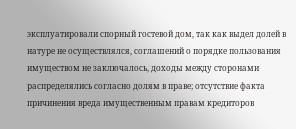эксплуатировали спорный гостевой дом, так как выдел долей в натуре не осуществлялся, соглашений о порядке пользования имуществом не заключалось, доходы между сторонами распределялись согласно долям в праве; отсутствие факта причинения вреда имущественным правам кредиторов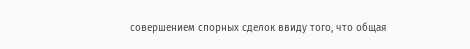совершением спорных сделок ввиду того, что общая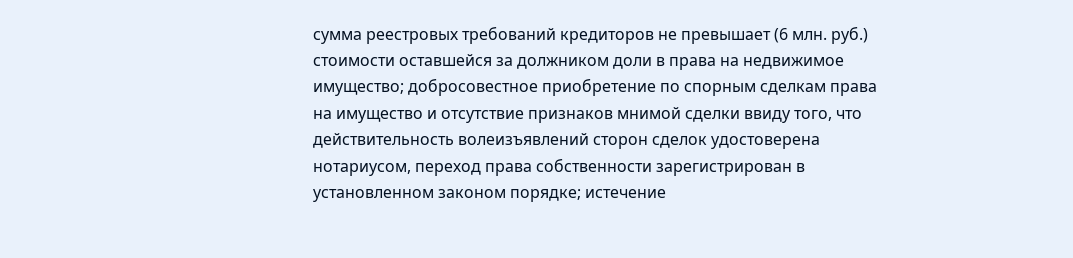сумма реестровых требований кредиторов не превышает (6 млн. руб.) стоимости оставшейся за должником доли в права на недвижимое имущество; добросовестное приобретение по спорным сделкам права на имущество и отсутствие признаков мнимой сделки ввиду того, что действительность волеизъявлений сторон сделок удостоверена нотариусом, переход права собственности зарегистрирован в установленном законом порядке; истечение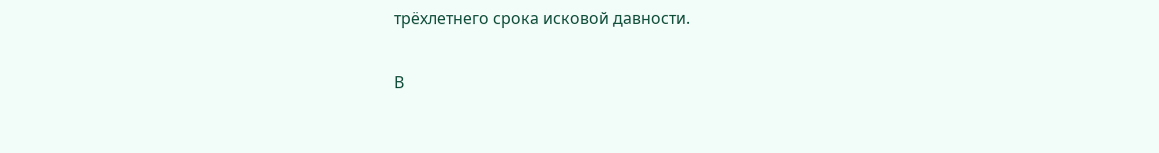трёхлетнего срока исковой давности.

В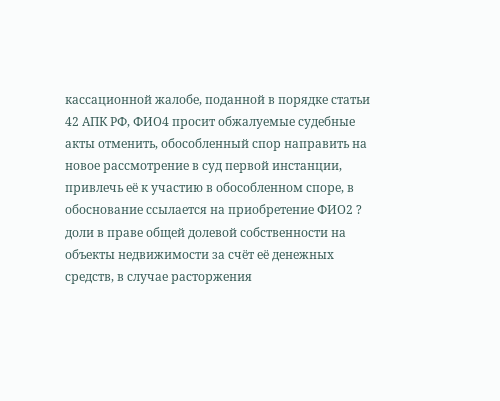кассационной жалобе, поданной в порядке статьи 42 АПК РФ, ФИО4 просит обжалуемые судебные акты отменить, обособленный спор направить на новое рассмотрение в суд первой инстанции, привлечь её к участию в обособленном споре, в обоснование ссылается на приобретение ФИО2 ? доли в праве общей долевой собственности на объекты недвижимости за счёт её денежных средств, в случае расторжения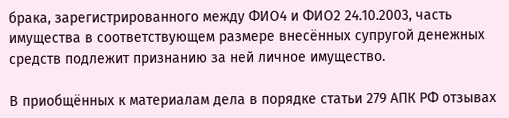брака, зарегистрированного между ФИО4 и ФИО2 24.10.2003, часть имущества в соответствующем размере внесённых супругой денежных средств подлежит признанию за ней личное имущество.

В приобщённых к материалам дела в порядке статьи 279 АПК РФ отзывах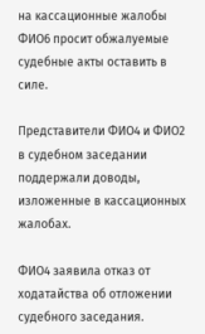на кассационные жалобы ФИО6 просит обжалуемые судебные акты оставить в силе.

Представители ФИО4 и ФИО2 в судебном заседании поддержали доводы, изложенные в кассационных жалобах.

ФИО4 заявила отказ от ходатайства об отложении судебного заседания.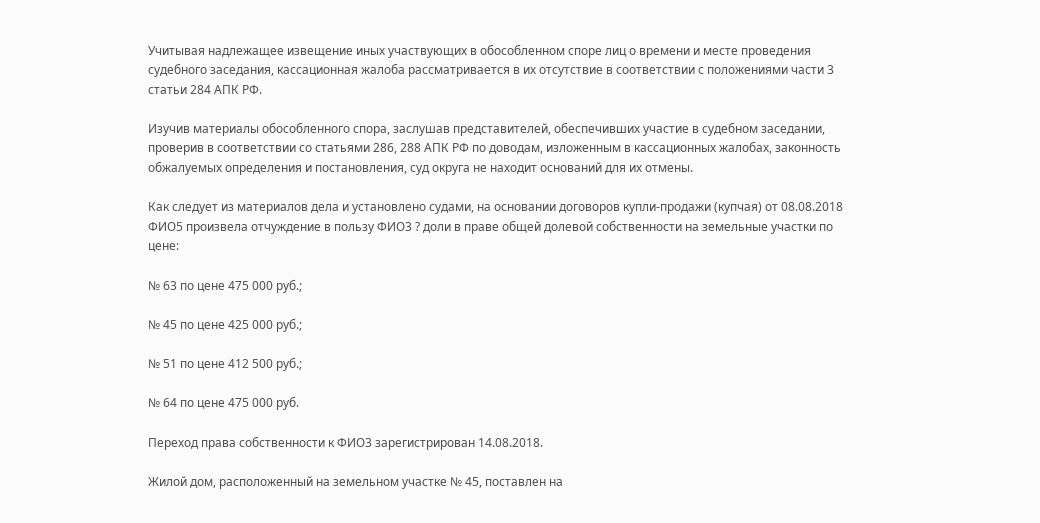Учитывая надлежащее извещение иных участвующих в обособленном споре лиц о времени и месте проведения судебного заседания, кассационная жалоба рассматривается в их отсутствие в соответствии с положениями части 3 статьи 284 АПК РФ.

Изучив материалы обособленного спора, заслушав представителей, обеспечивших участие в судебном заседании, проверив в соответствии со статьями 286, 288 АПК РФ по доводам, изложенным в кассационных жалобах, законность обжалуемых определения и постановления, суд округа не находит оснований для их отмены.

Как следует из материалов дела и установлено судами, на основании договоров купли-продажи (купчая) от 08.08.2018 ФИО5 произвела отчуждение в пользу ФИО3 ? доли в праве общей долевой собственности на земельные участки по цене:

№ 63 по цене 475 000 руб.;

№ 45 по цене 425 000 руб.;

№ 51 по цене 412 500 руб.;

№ 64 по цене 475 000 руб.

Переход права собственности к ФИО3 зарегистрирован 14.08.2018.

Жилой дом, расположенный на земельном участке № 45, поставлен на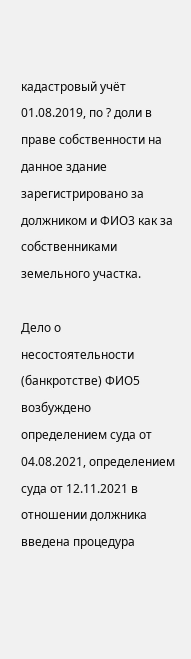кадастровый учёт 01.08.2019, по ? доли в праве собственности на данное здание зарегистрировано за должником и ФИО3 как за собственниками земельного участка.

Дело о несостоятельности (банкротстве) ФИО5 возбуждено определением суда от 04.08.2021, определением суда от 12.11.2021 в отношении должника введена процедура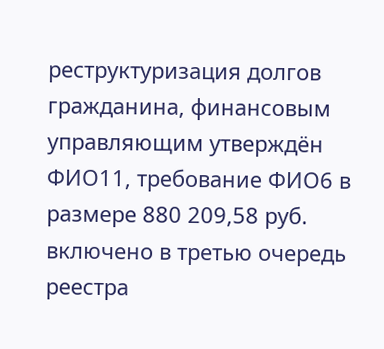реструктуризация долгов гражданина, финансовым управляющим утверждён ФИО11, требование ФИО6 в размере 880 209,58 руб. включено в третью очередь реестра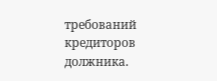требований кредиторов должника.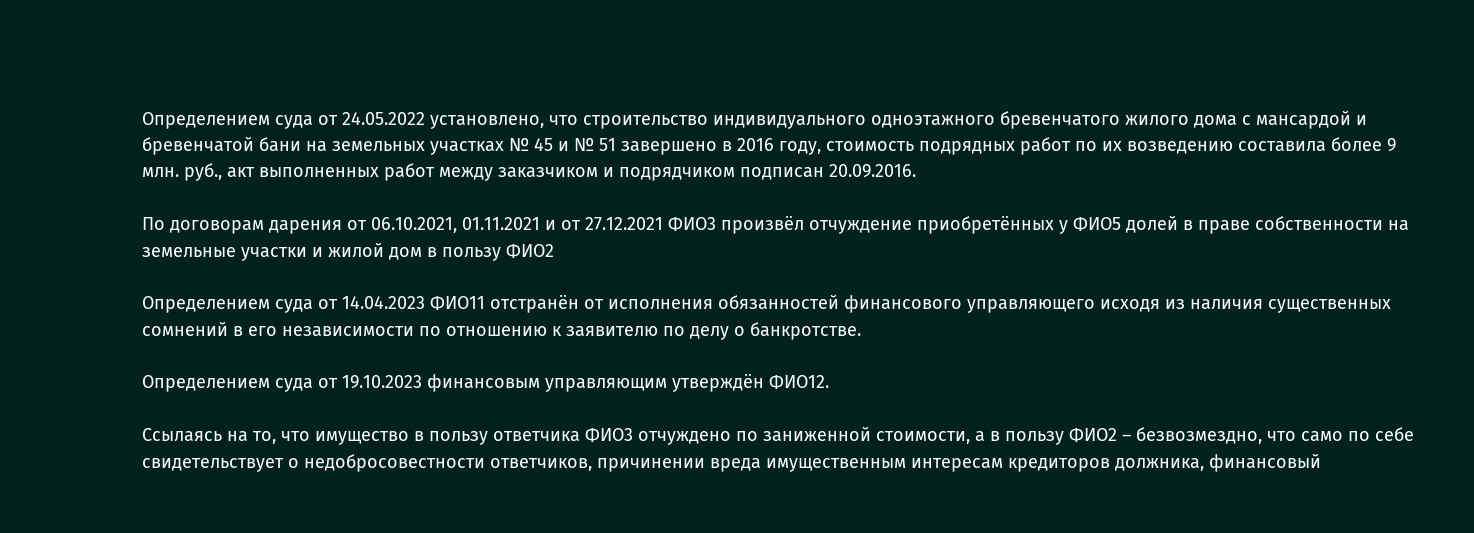Определением суда от 24.05.2022 установлено, что строительство индивидуального одноэтажного бревенчатого жилого дома с мансардой и бревенчатой бани на земельных участках № 45 и № 51 завершено в 2016 году, стоимость подрядных работ по их возведению составила более 9 млн. руб., акт выполненных работ между заказчиком и подрядчиком подписан 20.09.2016.

По договорам дарения от 06.10.2021, 01.11.2021 и от 27.12.2021 ФИО3 произвёл отчуждение приобретённых у ФИО5 долей в праве собственности на земельные участки и жилой дом в пользу ФИО2

Определением суда от 14.04.2023 ФИО11 отстранён от исполнения обязанностей финансового управляющего исходя из наличия существенных сомнений в его независимости по отношению к заявителю по делу о банкротстве.

Определением суда от 19.10.2023 финансовым управляющим утверждён ФИО12.

Ссылаясь на то, что имущество в пользу ответчика ФИО3 отчуждено по заниженной стоимости, а в пользу ФИО2 – безвозмездно, что само по себе свидетельствует о недобросовестности ответчиков, причинении вреда имущественным интересам кредиторов должника, финансовый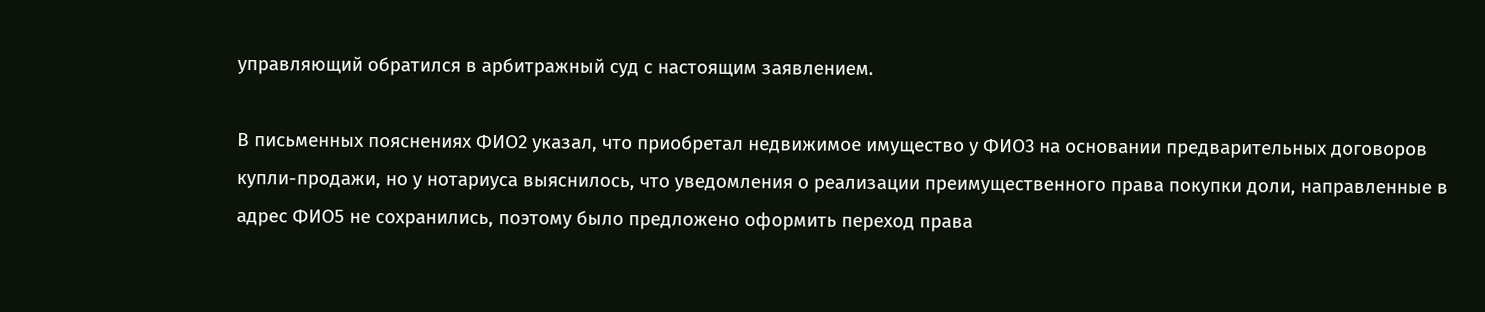управляющий обратился в арбитражный суд с настоящим заявлением.

В письменных пояснениях ФИО2 указал, что приобретал недвижимое имущество у ФИО3 на основании предварительных договоров купли-продажи, но у нотариуса выяснилось, что уведомления о реализации преимущественного права покупки доли, направленные в адрес ФИО5 не сохранились, поэтому было предложено оформить переход права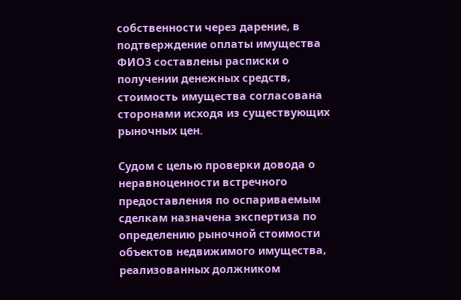собственности через дарение, в подтверждение оплаты имущества ФИО3 составлены расписки о получении денежных средств, стоимость имущества согласована сторонами исходя из существующих рыночных цен.

Судом с целью проверки довода о неравноценности встречного предоставления по оспариваемым сделкам назначена экспертиза по определению рыночной стоимости объектов недвижимого имущества, реализованных должником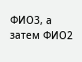ФИО3, а затем ФИО2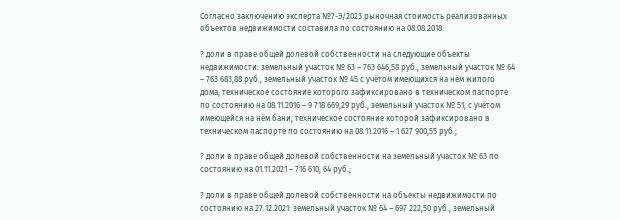Согласно заключению эксперта №7-Э/2023 рыночная стоимость реализованных объектов недвижимости составила по состоянию на 08.08.2018:

? доли в праве общей долевой собственности на следующие объекты недвижимости: земельный участок № 63 – 763 646,58 руб., земельный участок № 64 – 763 683,88 руб., земельный участок № 45 с учётом имеющихся на нём жилого дома, техническое состояние которого зафиксировано в техническом паспорте по состоянию на 08.11.2016 – 9 718 669,29 руб., земельный участок № 51, с учётом имеющейся на нём бани, техническое состояние которой зафиксировано в техническом паспорте по состоянию на 08.11.2016 – 1 627 900,55 руб.;

? доли в праве общей долевой собственности на земельный участок № 63 по состоянию на 01.11.2021 – 716 610, 64 руб.;

? доли в праве общей долевой собственности на объекты недвижимости по состоянию на 27.12.2021: земельный участок № 64 – 697 222,50 руб., земельный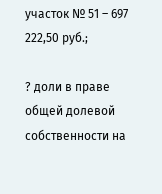участок № 51 – 697 222,50 руб.;

? доли в праве общей долевой собственности на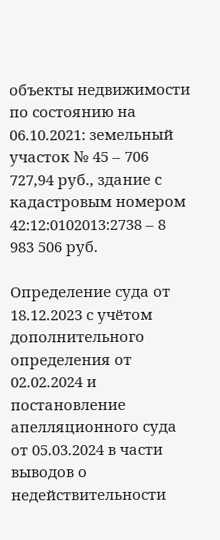объекты недвижимости по состоянию на 06.10.2021: земельный участок № 45 – 706 727,94 руб., здание с кадастровым номером 42:12:0102013:2738 – 8 983 506 руб.

Определение суда от 18.12.2023 с учётом дополнительного определения от 02.02.2024 и постановление апелляционного суда от 05.03.2024 в части выводов о недействительности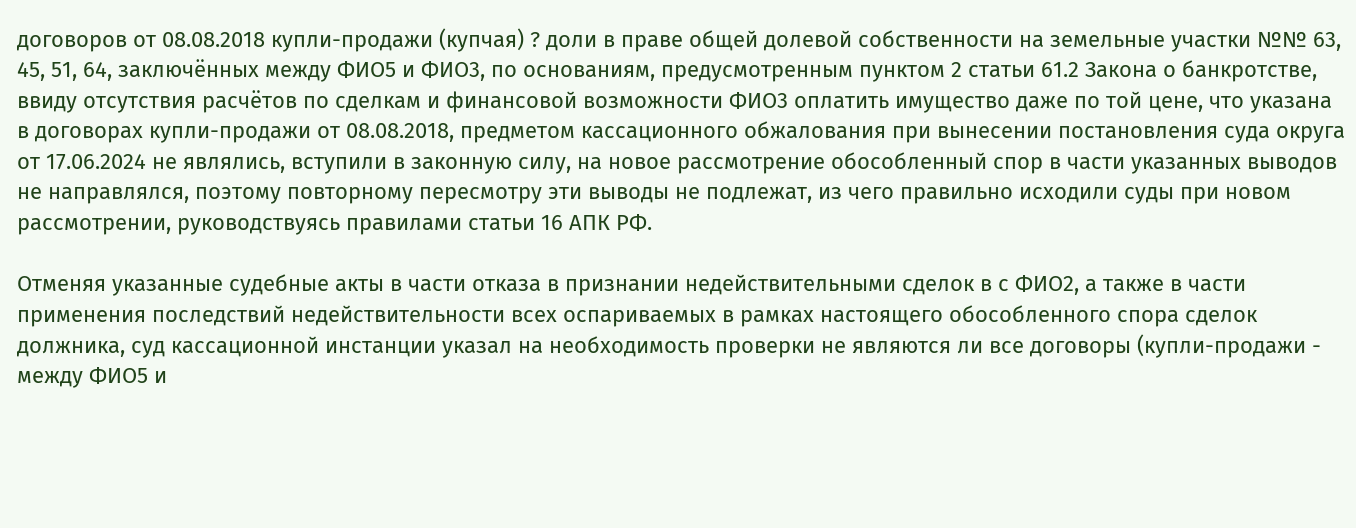договоров от 08.08.2018 купли-продажи (купчая) ? доли в праве общей долевой собственности на земельные участки №№ 63, 45, 51, 64, заключённых между ФИО5 и ФИО3, по основаниям, предусмотренным пунктом 2 статьи 61.2 Закона о банкротстве, ввиду отсутствия расчётов по сделкам и финансовой возможности ФИО3 оплатить имущество даже по той цене, что указана в договорах купли-продажи от 08.08.2018, предметом кассационного обжалования при вынесении постановления суда округа от 17.06.2024 не являлись, вступили в законную силу, на новое рассмотрение обособленный спор в части указанных выводов не направлялся, поэтому повторному пересмотру эти выводы не подлежат, из чего правильно исходили суды при новом рассмотрении, руководствуясь правилами статьи 16 АПК РФ.

Отменяя указанные судебные акты в части отказа в признании недействительными сделок в с ФИО2, а также в части применения последствий недействительности всех оспариваемых в рамках настоящего обособленного спора сделок должника, суд кассационной инстанции указал на необходимость проверки не являются ли все договоры (купли-продажи - между ФИО5 и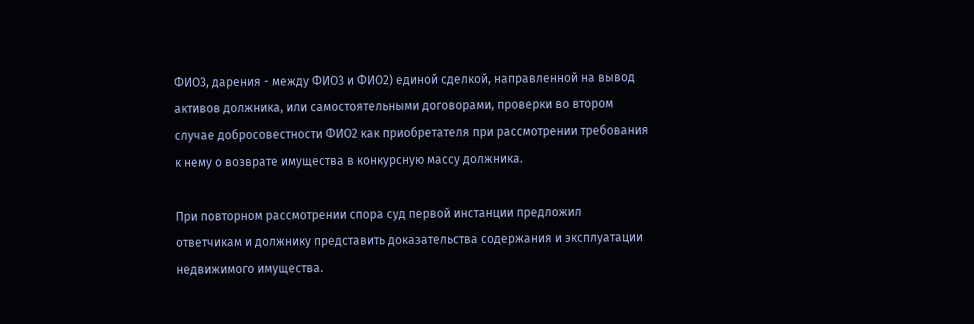ФИО3, дарения - между ФИО3 и ФИО2) единой сделкой, направленной на вывод активов должника, или самостоятельными договорами, проверки во втором случае добросовестности ФИО2 как приобретателя при рассмотрении требования к нему о возврате имущества в конкурсную массу должника.

При повторном рассмотрении спора суд первой инстанции предложил ответчикам и должнику представить доказательства содержания и эксплуатации недвижимого имущества.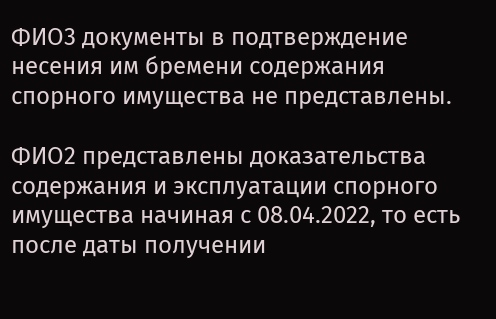ФИО3 документы в подтверждение несения им бремени содержания спорного имущества не представлены.

ФИО2 представлены доказательства содержания и эксплуатации спорного имущества начиная с 08.04.2022, то есть после даты получении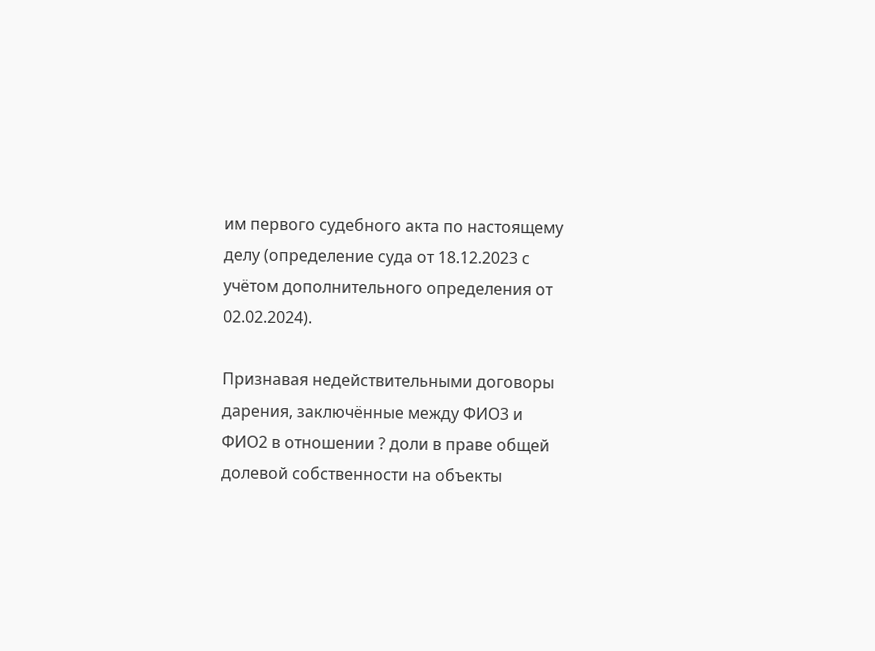им первого судебного акта по настоящему делу (определение суда от 18.12.2023 с учётом дополнительного определения от 02.02.2024).

Признавая недействительными договоры дарения, заключённые между ФИО3 и ФИО2 в отношении ? доли в праве общей долевой собственности на объекты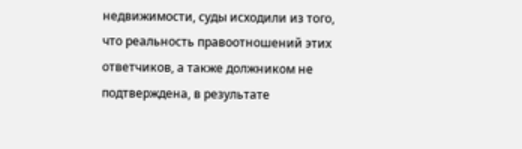недвижимости, суды исходили из того, что реальность правоотношений этих ответчиков, а также должником не подтверждена, в результате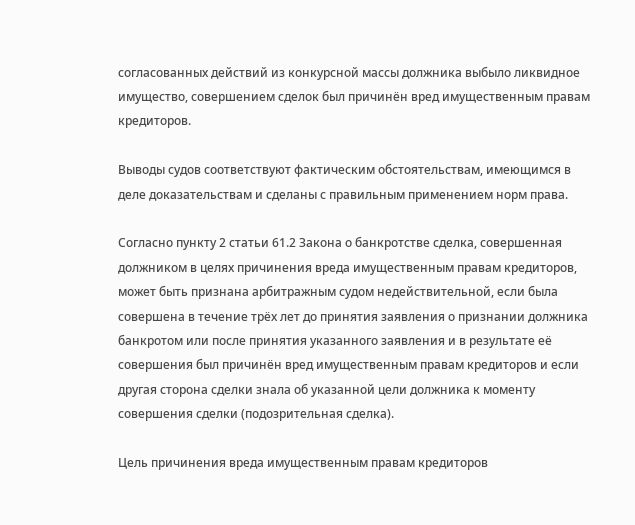согласованных действий из конкурсной массы должника выбыло ликвидное имущество, совершением сделок был причинён вред имущественным правам кредиторов.

Выводы судов соответствуют фактическим обстоятельствам, имеющимся в деле доказательствам и сделаны с правильным применением норм права.

Согласно пункту 2 статьи 61.2 Закона о банкротстве сделка, совершенная должником в целях причинения вреда имущественным правам кредиторов, может быть признана арбитражным судом недействительной, если была совершена в течение трёх лет до принятия заявления о признании должника банкротом или после принятия указанного заявления и в результате её совершения был причинён вред имущественным правам кредиторов и если другая сторона сделки знала об указанной цели должника к моменту совершения сделки (подозрительная сделка).

Цель причинения вреда имущественным правам кредиторов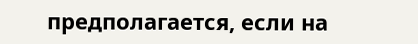предполагается, если на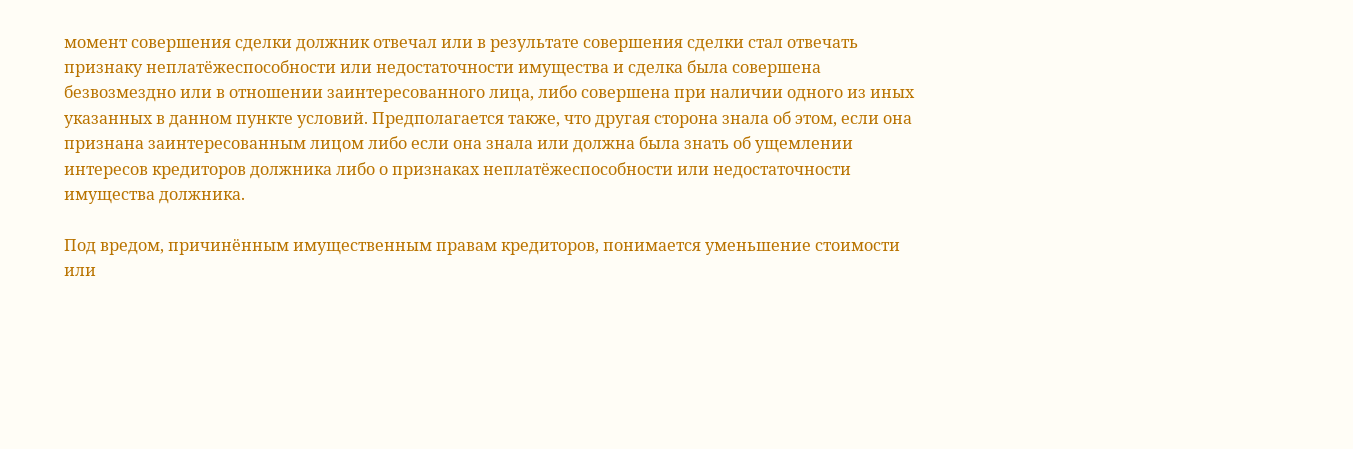момент совершения сделки должник отвечал или в результате совершения сделки стал отвечать признаку неплатёжеспособности или недостаточности имущества и сделка была совершена безвозмездно или в отношении заинтересованного лица, либо совершена при наличии одного из иных указанных в данном пункте условий. Предполагается также, что другая сторона знала об этом, если она признана заинтересованным лицом либо если она знала или должна была знать об ущемлении интересов кредиторов должника либо о признаках неплатёжеспособности или недостаточности имущества должника.

Под вредом, причинённым имущественным правам кредиторов, понимается уменьшение стоимости или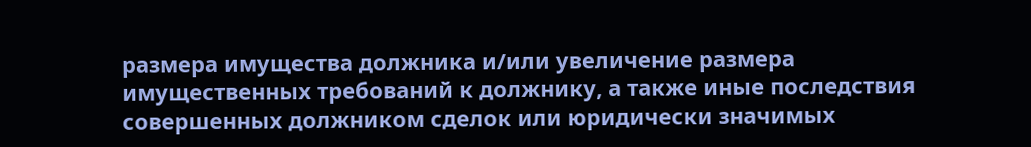размера имущества должника и/или увеличение размера имущественных требований к должнику, а также иные последствия совершенных должником сделок или юридически значимых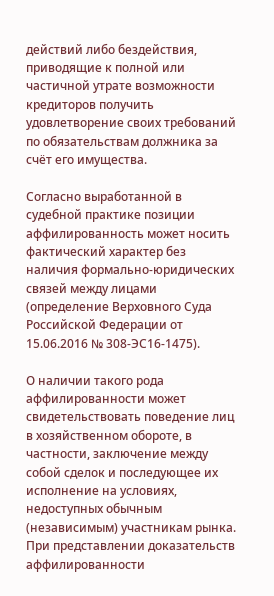действий либо бездействия, приводящие к полной или частичной утрате возможности кредиторов получить удовлетворение своих требований по обязательствам должника за счёт его имущества.

Согласно выработанной в судебной практике позиции аффилированность может носить фактический характер без наличия формально-юридических связей между лицами (определение Верховного Суда Российской Федерации от 15.06.2016 № 308-ЭС16-1475).

О наличии такого рода аффилированности может свидетельствовать поведение лиц в хозяйственном обороте, в частности, заключение между собой сделок и последующее их исполнение на условиях, недоступных обычным (независимым) участникам рынка. При представлении доказательств аффилированности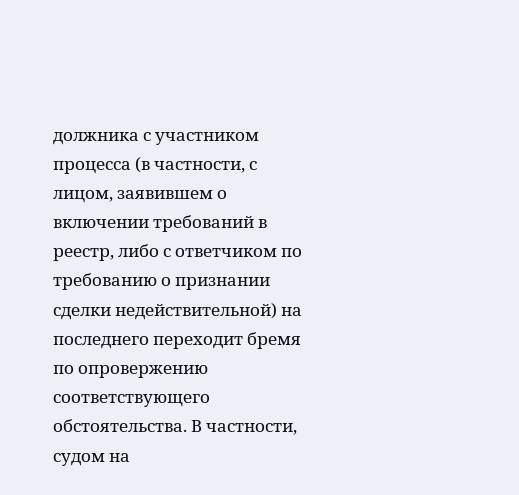должника с участником процесса (в частности, с лицом, заявившем о включении требований в реестр, либо с ответчиком по требованию о признании сделки недействительной) на последнего переходит бремя по опровержению соответствующего обстоятельства. В частности, судом на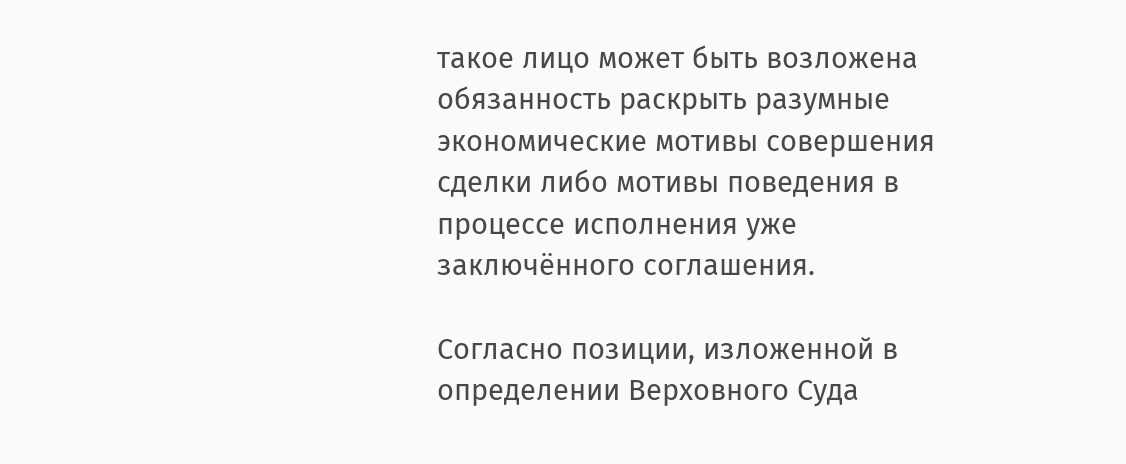такое лицо может быть возложена обязанность раскрыть разумные экономические мотивы совершения сделки либо мотивы поведения в процессе исполнения уже заключённого соглашения.

Согласно позиции, изложенной в определении Верховного Суда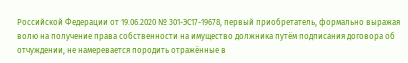Российской Федерации от 19.06.2020 № 301-ЭС17-19678, первый приобретатель, формально выражая волю на получение права собственности на имущество должника путём подписания договора об отчуждении, не намеревается породить отражённые в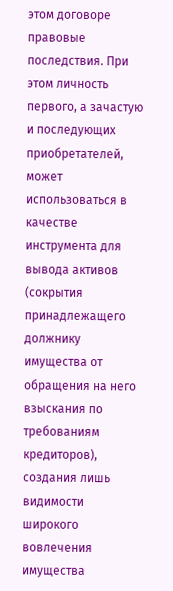этом договоре правовые последствия. При этом личность первого, а зачастую и последующих приобретателей, может использоваться в качестве инструмента для вывода активов (сокрытия принадлежащего должнику имущества от обращения на него взыскания по требованиям кредиторов), создания лишь видимости широкого вовлечения имущества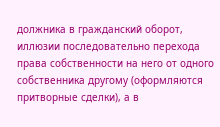должника в гражданский оборот, иллюзии последовательно перехода права собственности на него от одного собственника другому (оформляются притворные сделки), а в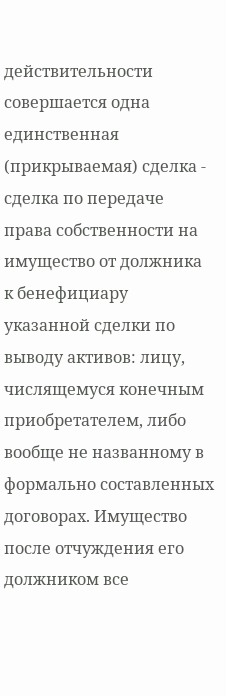действительности совершается одна единственная (прикрываемая) сделка - сделка по передаче права собственности на имущество от должника к бенефициару указанной сделки по выводу активов: лицу, числящемуся конечным приобретателем, либо вообще не названному в формально составленных договорах. Имущество после отчуждения его должником все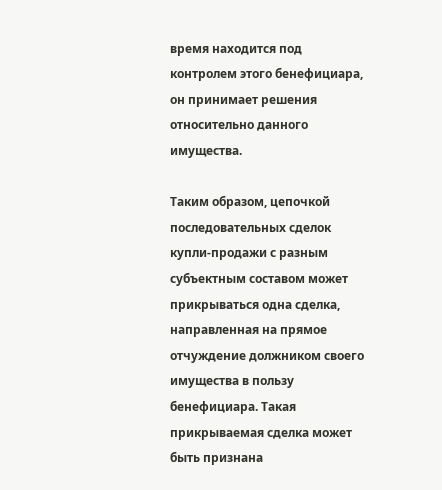время находится под контролем этого бенефициара, он принимает решения относительно данного имущества.

Таким образом, цепочкой последовательных сделок купли-продажи с разным субъектным составом может прикрываться одна сделка, направленная на прямое отчуждение должником своего имущества в пользу бенефициара. Такая прикрываемая сделка может быть признана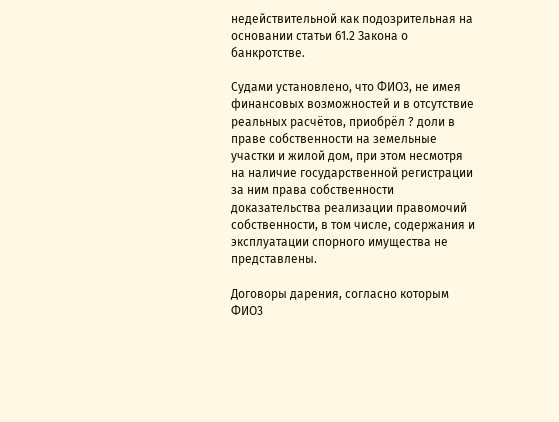недействительной как подозрительная на основании статьи 61.2 Закона о банкротстве.

Судами установлено, что ФИО3, не имея финансовых возможностей и в отсутствие реальных расчётов, приобрёл ? доли в праве собственности на земельные участки и жилой дом, при этом несмотря на наличие государственной регистрации за ним права собственности доказательства реализации правомочий собственности, в том числе, содержания и эксплуатации спорного имущества не представлены.

Договоры дарения, согласно которым ФИО3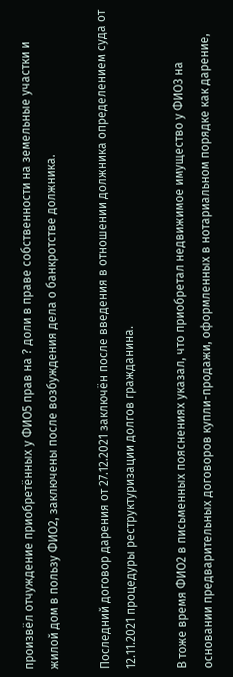произвёл отчуждение приобретённых у ФИО5 прав на ? доли в праве собственности на земельные участки и жилой дом в пользу ФИО2, заключены после возбуждения дела о банкротстве должника.

Последний договор дарения от 27.12.2021 заключён после введения в отношении должника определением суда от 12.11.2021 процедуры реструктуризации долгов гражданина.

В тоже время ФИО2 в письменных пояснениях указал, что приобретал недвижимое имущество у ФИО3 на основании предварительных договоров купли-продажи, оформленных в нотариальном порядке как дарение,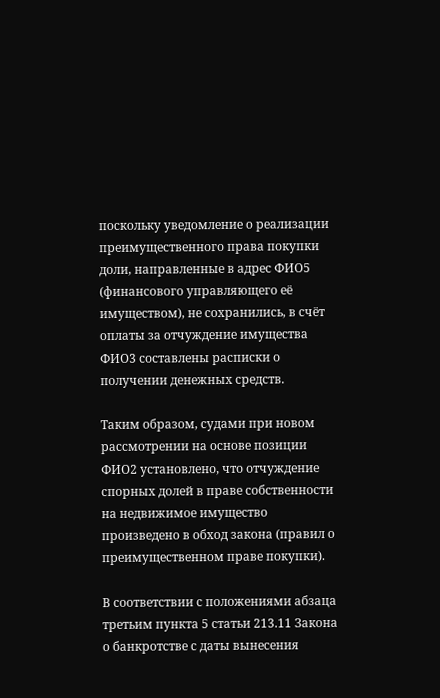поскольку уведомление о реализации преимущественного права покупки доли, направленные в адрес ФИО5 (финансового управляющего её имуществом), не сохранились, в счёт оплаты за отчуждение имущества ФИО3 составлены расписки о получении денежных средств.

Таким образом, судами при новом рассмотрении на основе позиции ФИО2 установлено, что отчуждение спорных долей в праве собственности на недвижимое имущество произведено в обход закона (правил о преимущественном праве покупки).

В соответствии с положениями абзаца третьим пункта 5 статьи 213.11 Закона о банкротстве с даты вынесения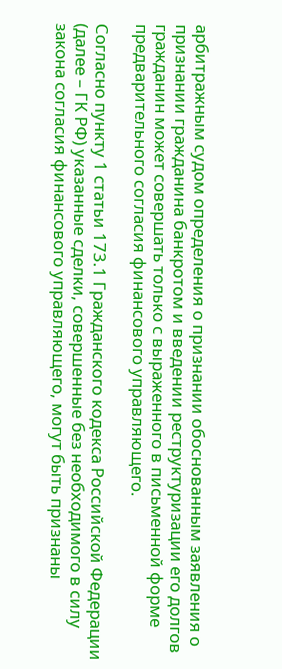арбитражным судом определения о признании обоснованным заявления о признании гражданина банкротом и введении реструктуризации его долгов гражданин может совершать только с выраженного в письменной форме предварительного согласия финансового управляющего.

Согласно пункту 1 статьи 173.1 Гражданского кодекса Российской Федерации (далее – ГК РФ) указанные сделки, совершенные без необходимого в силу закона согласия финансового управляющего, могут быть признаны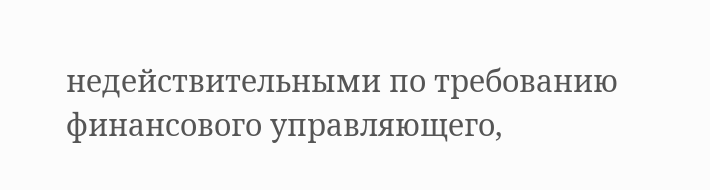недействительными по требованию финансового управляющего,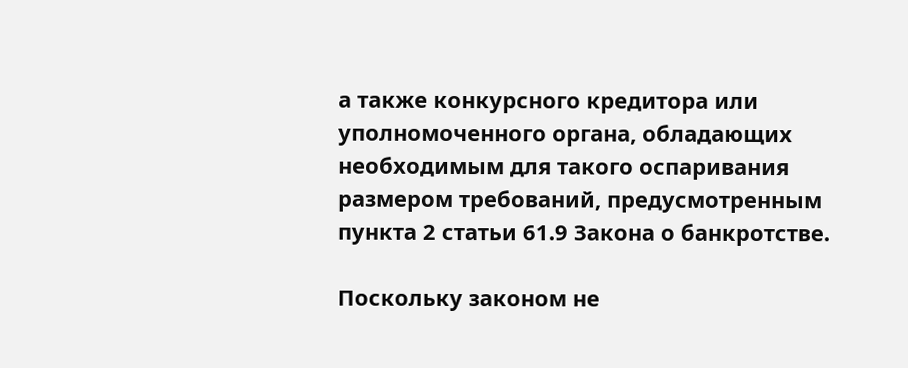а также конкурсного кредитора или уполномоченного органа, обладающих необходимым для такого оспаривания размером требований, предусмотренным пункта 2 статьи 61.9 Закона о банкротстве.

Поскольку законом не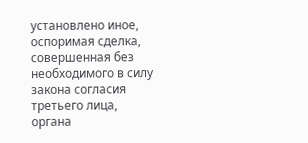установлено иное, оспоримая сделка, совершенная без необходимого в силу закона согласия третьего лица, органа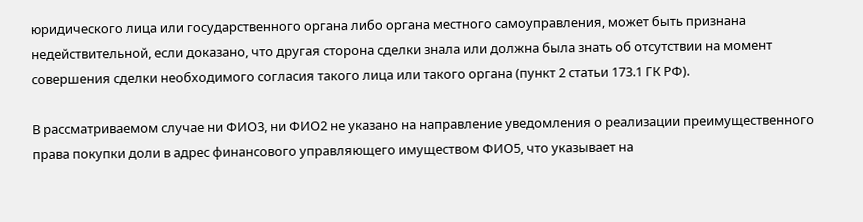юридического лица или государственного органа либо органа местного самоуправления, может быть признана недействительной, если доказано, что другая сторона сделки знала или должна была знать об отсутствии на момент совершения сделки необходимого согласия такого лица или такого органа (пункт 2 статьи 173.1 ГК РФ).

В рассматриваемом случае ни ФИО3, ни ФИО2 не указано на направление уведомления о реализации преимущественного права покупки доли в адрес финансового управляющего имуществом ФИО5, что указывает на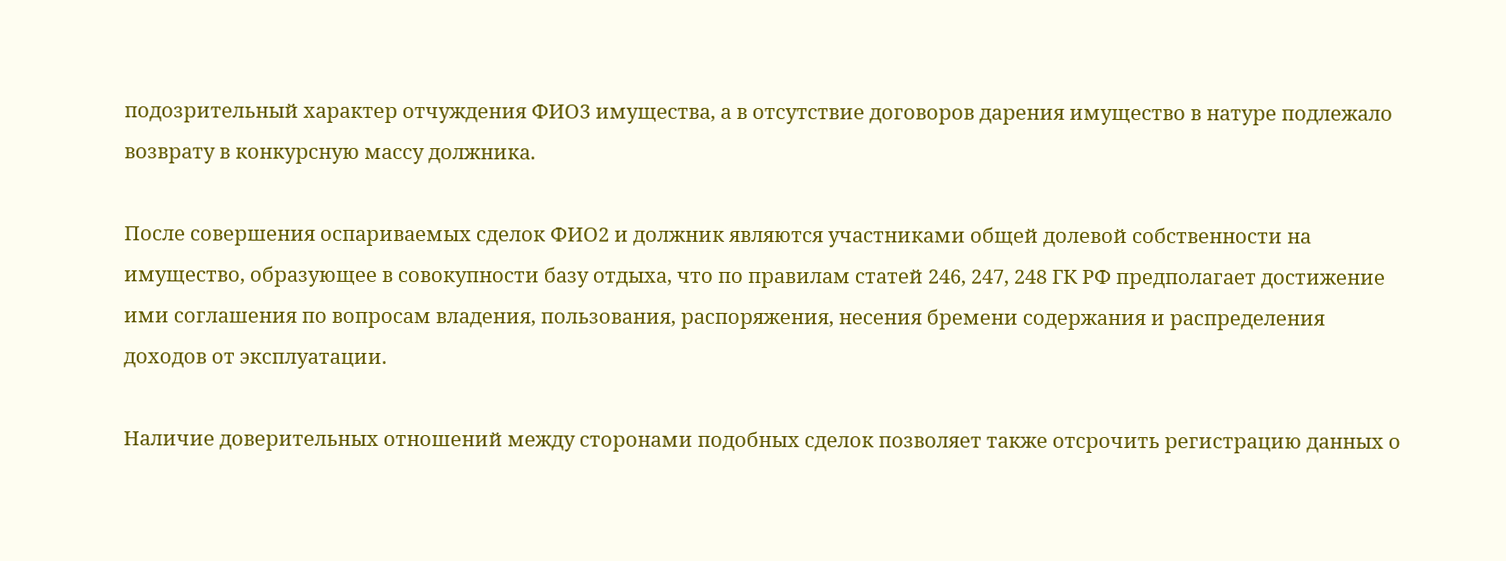подозрительный характер отчуждения ФИО3 имущества, а в отсутствие договоров дарения имущество в натуре подлежало возврату в конкурсную массу должника.

После совершения оспариваемых сделок ФИО2 и должник являются участниками общей долевой собственности на имущество, образующее в совокупности базу отдыха, что по правилам статей 246, 247, 248 ГК РФ предполагает достижение ими соглашения по вопросам владения, пользования, распоряжения, несения бремени содержания и распределения доходов от эксплуатации.

Наличие доверительных отношений между сторонами подобных сделок позволяет также отсрочить регистрацию данных о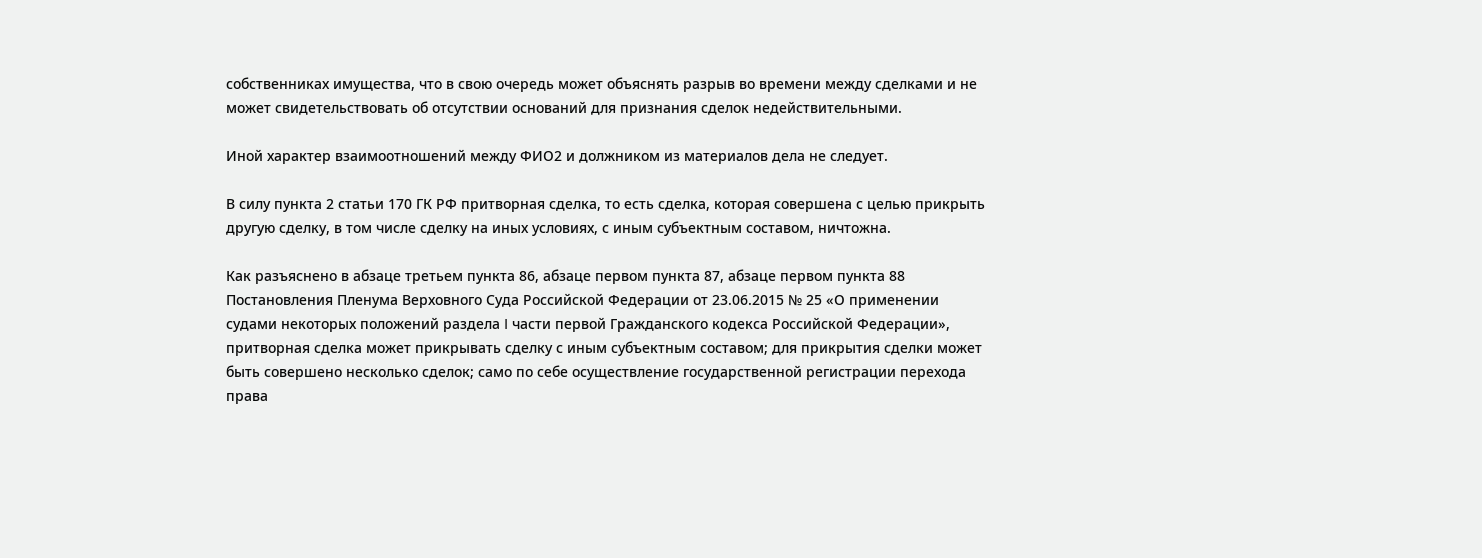собственниках имущества, что в свою очередь может объяснять разрыв во времени между сделками и не может свидетельствовать об отсутствии оснований для признания сделок недействительными.

Иной характер взаимоотношений между ФИО2 и должником из материалов дела не следует.

В силу пункта 2 статьи 170 ГК РФ притворная сделка, то есть сделка, которая совершена с целью прикрыть другую сделку, в том числе сделку на иных условиях, с иным субъектным составом, ничтожна.

Как разъяснено в абзаце третьем пункта 86, абзаце первом пункта 87, абзаце первом пункта 88 Постановления Пленума Верховного Суда Российской Федерации от 23.06.2015 № 25 «О применении судами некоторых положений раздела I части первой Гражданского кодекса Российской Федерации», притворная сделка может прикрывать сделку с иным субъектным составом; для прикрытия сделки может быть совершено несколько сделок; само по себе осуществление государственной регистрации перехода права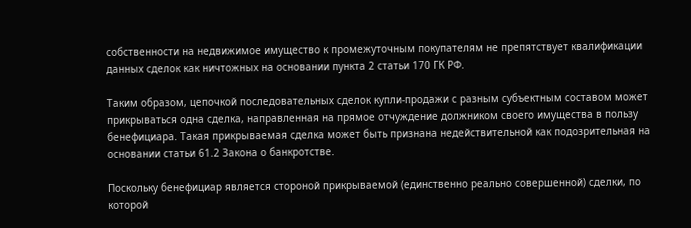собственности на недвижимое имущество к промежуточным покупателям не препятствует квалификации данных сделок как ничтожных на основании пункта 2 статьи 170 ГК РФ.

Таким образом, цепочкой последовательных сделок купли-продажи с разным субъектным составом может прикрываться одна сделка, направленная на прямое отчуждение должником своего имущества в пользу бенефициара. Такая прикрываемая сделка может быть признана недействительной как подозрительная на основании статьи 61.2 Закона о банкротстве.

Поскольку бенефициар является стороной прикрываемой (единственно реально совершенной) сделки, по которой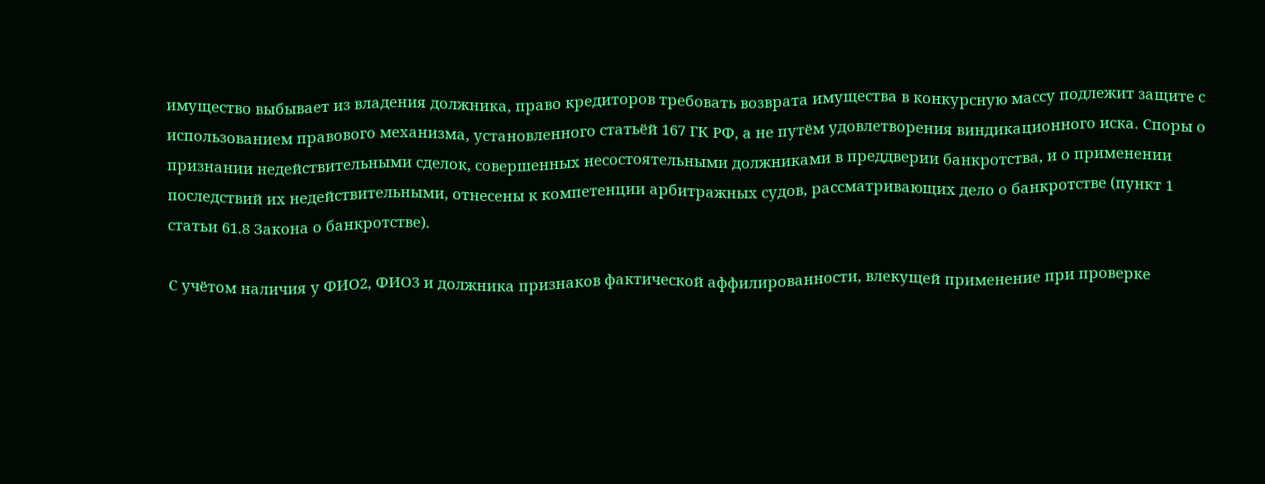имущество выбывает из владения должника, право кредиторов требовать возврата имущества в конкурсную массу подлежит защите с использованием правового механизма, установленного статьёй 167 ГК РФ, а не путём удовлетворения виндикационного иска. Споры о признании недействительными сделок, совершенных несостоятельными должниками в преддверии банкротства, и о применении последствий их недействительными, отнесены к компетенции арбитражных судов, рассматривающих дело о банкротстве (пункт 1 статьи 61.8 Закона о банкротстве).

С учётом наличия у ФИО2, ФИО3 и должника признаков фактической аффилированности, влекущей применение при проверке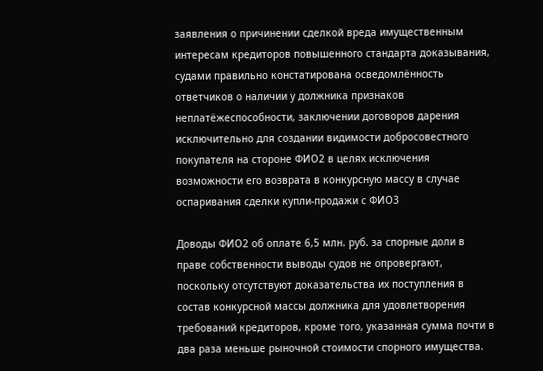заявления о причинении сделкой вреда имущественным интересам кредиторов повышенного стандарта доказывания, судами правильно констатирована осведомлённость ответчиков о наличии у должника признаков неплатёжеспособности, заключении договоров дарения исключительно для создании видимости добросовестного покупателя на стороне ФИО2 в целях исключения возможности его возврата в конкурсную массу в случае оспаривания сделки купли-продажи с ФИО3

Доводы ФИО2 об оплате 6,5 млн. руб. за спорные доли в праве собственности выводы судов не опровергают, поскольку отсутствуют доказательства их поступления в состав конкурсной массы должника для удовлетворения требований кредиторов, кроме того, указанная сумма почти в два раза меньше рыночной стоимости спорного имущества.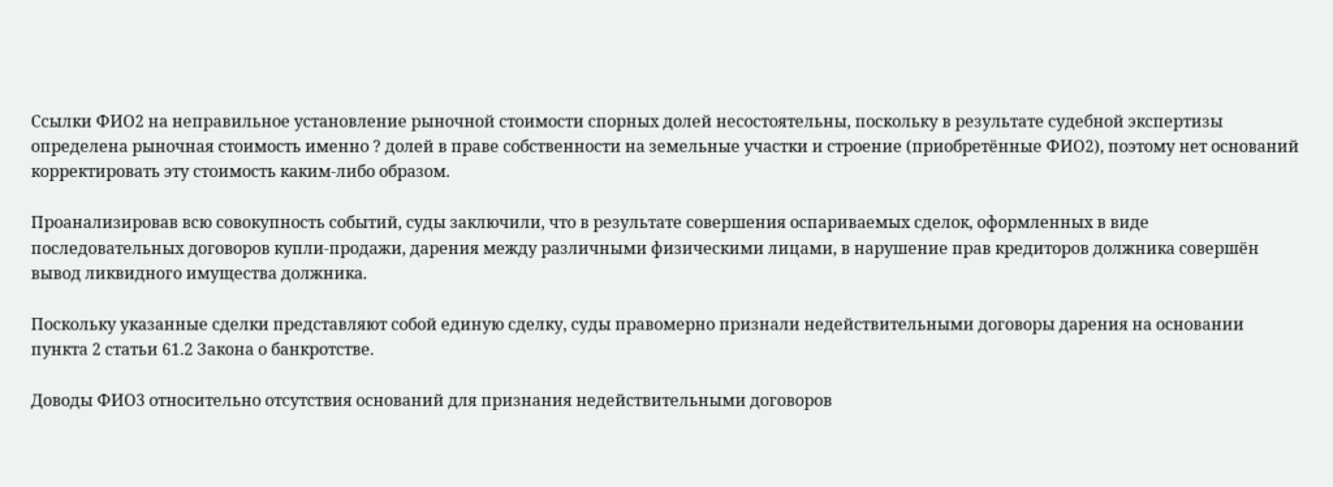Ссылки ФИО2 на неправильное установление рыночной стоимости спорных долей несостоятельны, поскольку в результате судебной экспертизы определена рыночная стоимость именно ? долей в праве собственности на земельные участки и строение (приобретённые ФИО2), поэтому нет оснований корректировать эту стоимость каким-либо образом.

Проанализировав всю совокупность событий, суды заключили, что в результате совершения оспариваемых сделок, оформленных в виде последовательных договоров купли-продажи, дарения между различными физическими лицами, в нарушение прав кредиторов должника совершён вывод ликвидного имущества должника.

Поскольку указанные сделки представляют собой единую сделку, суды правомерно признали недействительными договоры дарения на основании пункта 2 статьи 61.2 Закона о банкротстве.

Доводы ФИО3 относительно отсутствия оснований для признания недействительными договоров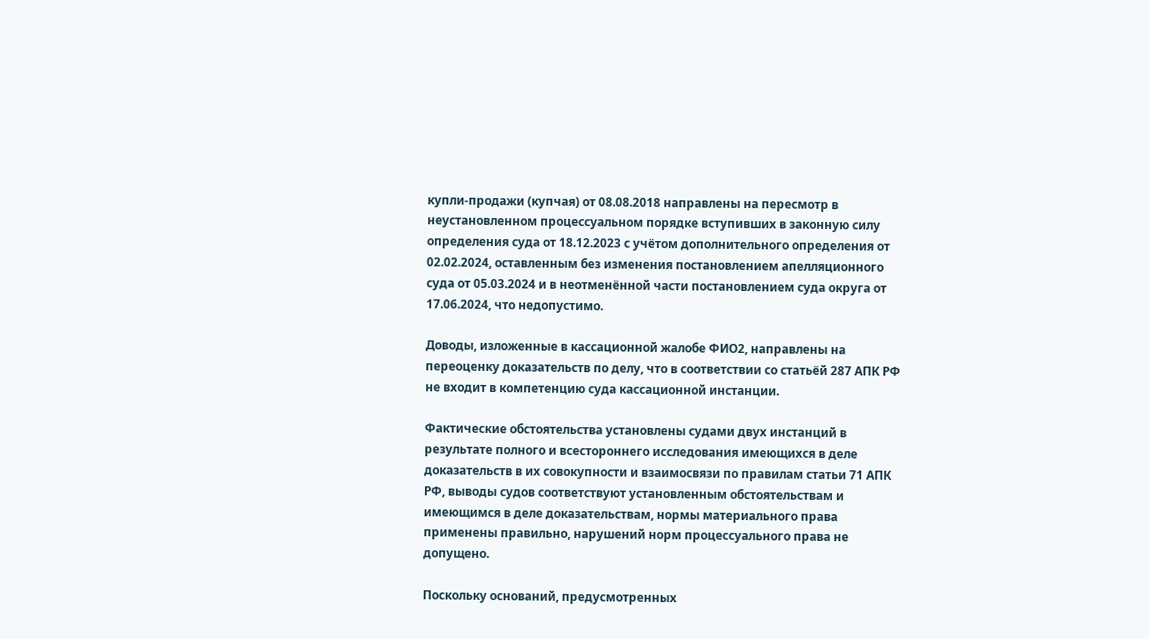купли-продажи (купчая) от 08.08.2018 направлены на пересмотр в неустановленном процессуальном порядке вступивших в законную силу определения суда от 18.12.2023 с учётом дополнительного определения от 02.02.2024, оставленным без изменения постановлением апелляционного суда от 05.03.2024 и в неотменённой части постановлением суда округа от 17.06.2024, что недопустимо.

Доводы, изложенные в кассационной жалобе ФИО2, направлены на переоценку доказательств по делу, что в соответствии со статьёй 287 АПК РФ не входит в компетенцию суда кассационной инстанции.

Фактические обстоятельства установлены судами двух инстанций в результате полного и всестороннего исследования имеющихся в деле доказательств в их совокупности и взаимосвязи по правилам статьи 71 АПК РФ, выводы судов соответствуют установленным обстоятельствам и имеющимся в деле доказательствам, нормы материального права применены правильно, нарушений норм процессуального права не допущено.

Поскольку оснований, предусмотренных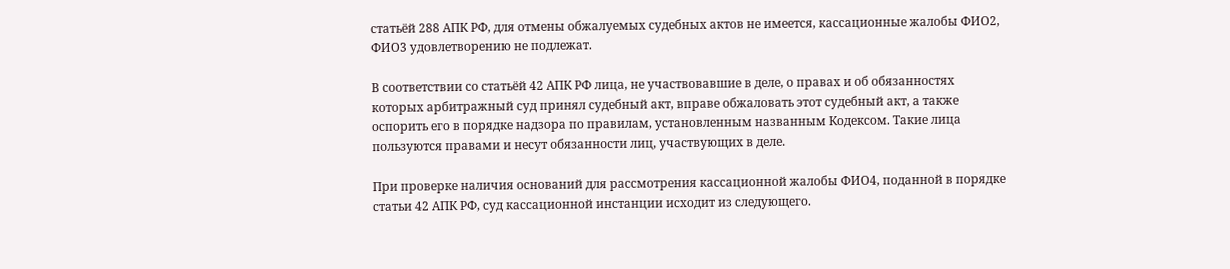статьёй 288 АПК РФ, для отмены обжалуемых судебных актов не имеется, кассационные жалобы ФИО2, ФИО3 удовлетворению не подлежат.

В соответствии со статьёй 42 АПК РФ лица, не участвовавшие в деле, о правах и об обязанностях которых арбитражный суд принял судебный акт, вправе обжаловать этот судебный акт, а также оспорить его в порядке надзора по правилам, установленным названным Кодексом. Такие лица пользуются правами и несут обязанности лиц, участвующих в деле.

При проверке наличия оснований для рассмотрения кассационной жалобы ФИО4, поданной в порядке статьи 42 АПК РФ, суд кассационной инстанции исходит из следующего.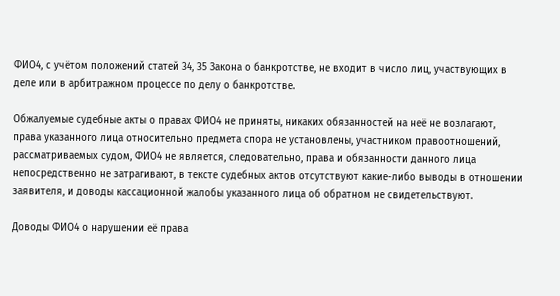ФИО4, с учётом положений статей 34, 35 Закона о банкротстве, не входит в число лиц, участвующих в деле или в арбитражном процессе по делу о банкротстве.

Обжалуемые судебные акты о правах ФИО4 не приняты, никаких обязанностей на неё не возлагают, права указанного лица относительно предмета спора не установлены, участником правоотношений, рассматриваемых судом, ФИО4 не является, следовательно, права и обязанности данного лица непосредственно не затрагивают, в тексте судебных актов отсутствуют какие-либо выводы в отношении заявителя, и доводы кассационной жалобы указанного лица об обратном не свидетельствуют.

Доводы ФИО4 о нарушении её права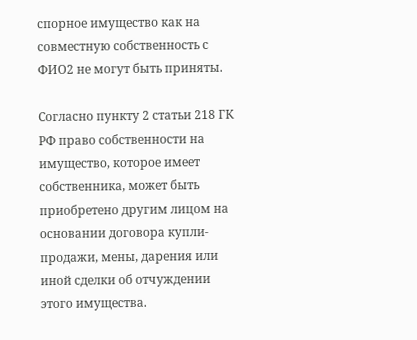спорное имущество как на совместную собственность с ФИО2 не могут быть приняты.

Согласно пункту 2 статьи 218 ГК РФ право собственности на имущество, которое имеет собственника, может быть приобретено другим лицом на основании договора купли-продажи, мены, дарения или иной сделки об отчуждении этого имущества.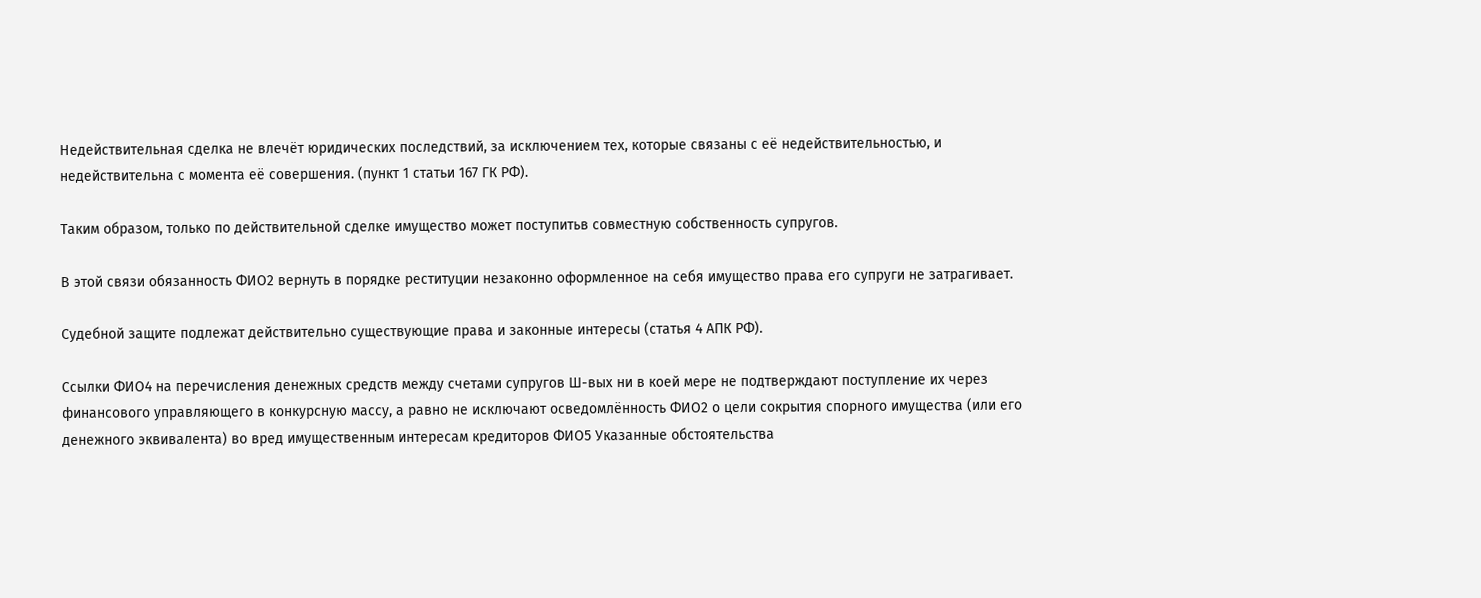Недействительная сделка не влечёт юридических последствий, за исключением тех, которые связаны с её недействительностью, и недействительна с момента её совершения. (пункт 1 статьи 167 ГК РФ).

Таким образом, только по действительной сделке имущество может поступитьв совместную собственность супругов.

В этой связи обязанность ФИО2 вернуть в порядке реституции незаконно оформленное на себя имущество права его супруги не затрагивает.

Судебной защите подлежат действительно существующие права и законные интересы (статья 4 АПК РФ).

Ссылки ФИО4 на перечисления денежных средств между счетами супругов Ш-вых ни в коей мере не подтверждают поступление их через финансового управляющего в конкурсную массу, а равно не исключают осведомлённость ФИО2 о цели сокрытия спорного имущества (или его денежного эквивалента) во вред имущественным интересам кредиторов ФИО5 Указанные обстоятельства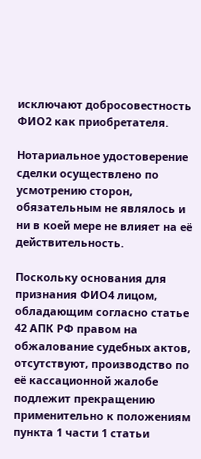исключают добросовестность ФИО2 как приобретателя.

Нотариальное удостоверение сделки осуществлено по усмотрению сторон, обязательным не являлось и ни в коей мере не влияет на её действительность.

Поскольку основания для признания ФИО4 лицом, обладающим согласно статье 42 АПК РФ правом на обжалование судебных актов, отсутствуют, производство по её кассационной жалобе подлежит прекращению применительно к положениям пункта 1 части 1 статьи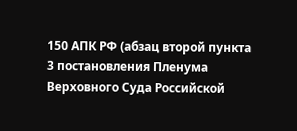150 АПК РФ (абзац второй пункта 3 постановления Пленума Верховного Суда Российской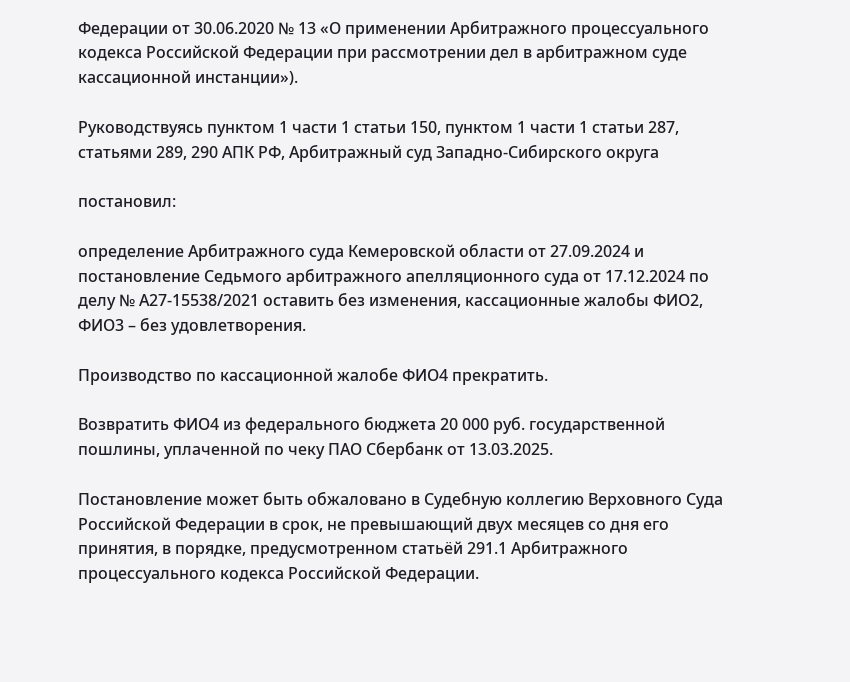Федерации от 30.06.2020 № 13 «О применении Арбитражного процессуального кодекса Российской Федерации при рассмотрении дел в арбитражном суде кассационной инстанции»).

Руководствуясь пунктом 1 части 1 статьи 150, пунктом 1 части 1 статьи 287, статьями 289, 290 АПК РФ, Арбитражный суд Западно-Сибирского округа

постановил:

определение Арбитражного суда Кемеровской области от 27.09.2024 и постановление Седьмого арбитражного апелляционного суда от 17.12.2024 по делу № А27-15538/2021 оставить без изменения, кассационные жалобы ФИО2, ФИО3 – без удовлетворения.

Производство по кассационной жалобе ФИО4 прекратить.

Возвратить ФИО4 из федерального бюджета 20 000 руб. государственной пошлины, уплаченной по чеку ПАО Сбербанк от 13.03.2025.

Постановление может быть обжаловано в Судебную коллегию Верховного Суда Российской Федерации в срок, не превышающий двух месяцев со дня его принятия, в порядке, предусмотренном статьёй 291.1 Арбитражного процессуального кодекса Российской Федерации.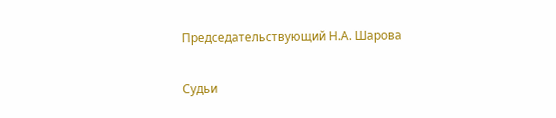Председательствующий Н.А. Шарова

Судьи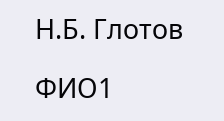Н.Б. Глотов

ФИО1